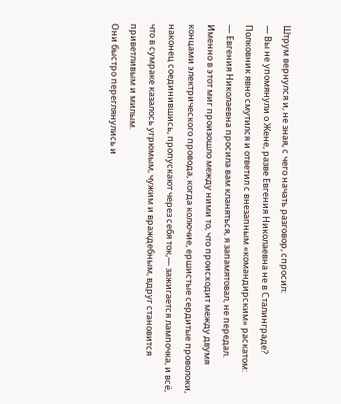Штрум вернулся и, не зная, с чего начать разговор, спросил:
— Вы не упомянули о Жене, разве Евгения Николаевна не в Сталинграде?
Полковник явно смутился и ответил с внезапным «командирским» раскатом:
— Евгения Николаевна просила вам кланяться, я запамятовал, не передал.
Именно в этот миг произошло между ними то, что происходит между двумя концами электрического провода, когда колючие, ершистые сердитые проволоки, наконец соединившись, пропускают через себя ток,— зажигается лампочка, и всё, что в сумраке казалось угрюмым, чужим и враждебным, вдруг становится приветливым и милым.
Они быстро переглянулись и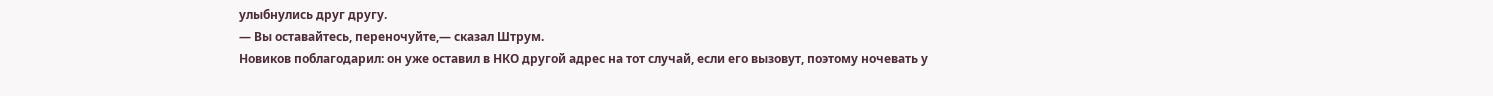улыбнулись друг другу.
— Вы оставайтесь, переночуйте,— сказал Штрум.
Новиков поблагодарил: он уже оставил в НКО другой адрес на тот случай, если его вызовут, поэтому ночевать у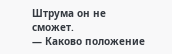Штрума он не сможет.
— Каково положение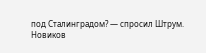под Сталинградом? — спросил Штрум.
Новиков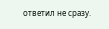ответил не сразу.